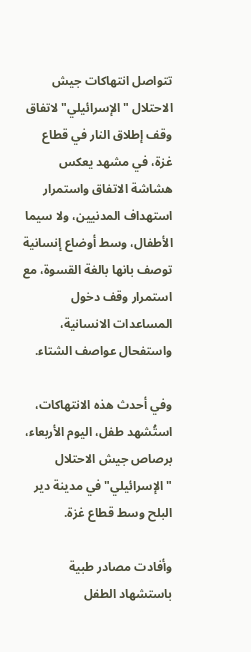تتواصل انتهاكات جيش الاحتلال "الإسرائيلي" لاتفاق وقف إطلاق النار في قطاع غزة، في مشهد يعكس هشاشة الاتفاق واستمرار استهداف المدنيين، ولا سيما الأطفال، وسط أوضاع إنسانية توصف بانها بالغة القسوة، مع استمرار وقف دخول المساعدات الانسانية، واستفحال عواصف الشتاء.

وفي أحدث هذه الانتهاكات، استُشهد طفل، اليوم الأربعاء، برصاص جيش الاحتلال "الإسرائيلي" في مدينة دير البلح وسط قطاع غزة.

وأفادت مصادر طبية باستشهاد الطفل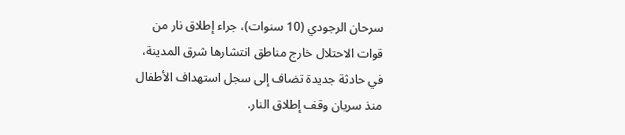سرحان الرجودي (10 سنوات)، جراء إطلاق نار من قوات الاحتلال خارج مناطق انتشارها شرق المدينة، في حادثة جديدة تضاف إلى سجل استهداف الأطفال منذ سريان وقف إطلاق النار.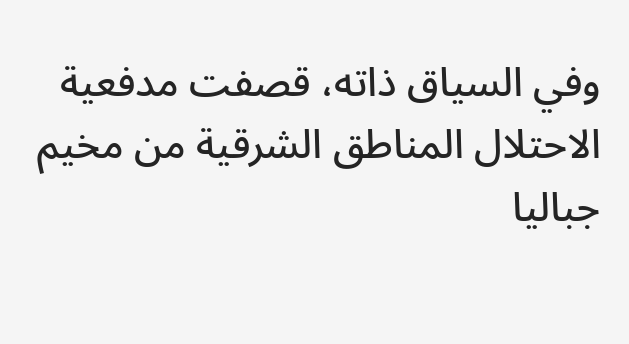وفي السياق ذاته، قصفت مدفعية الاحتلال المناطق الشرقية من مخيم جباليا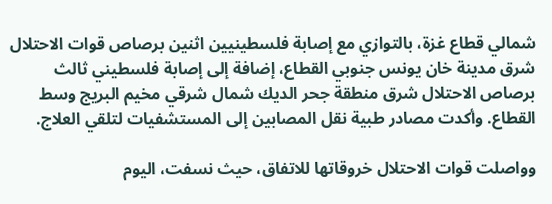شمالي قطاع غزة، بالتوازي مع إصابة فلسطينيين اثنين برصاص قوات الاحتلال شرق مدينة خان يونس جنوبي القطاع، إضافة إلى إصابة فلسطيني ثالث برصاص الاحتلال شرق منطقة جحر الديك شمال شرقي مخيم البريج وسط القطاع. وأكدت مصادر طبية نقل المصابين إلى المستشفيات لتلقي العلاج.

وواصلت قوات الاحتلال خروقاتها للاتفاق، حيث نسفت، اليوم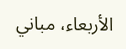الأربعاء، مباني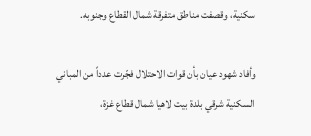سكنية، وقصفت مناطق متفرقة شمال القطاع وجنوبه.

وأفاد شهود عيان بأن قوات الاحتلال فجّرت عدداً من المباني السكنية شرقي بلدة بيت لاهيا شمال قطاع غزة،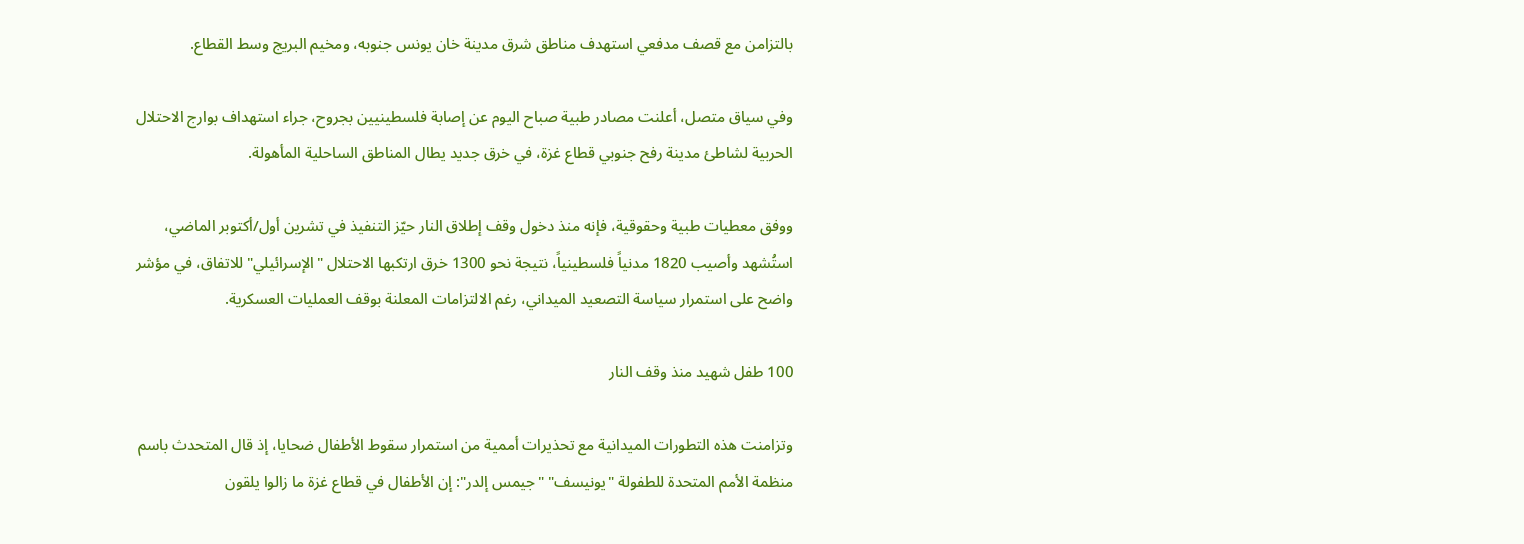بالتزامن مع قصف مدفعي استهدف مناطق شرق مدينة خان يونس جنوبه، ومخيم البريج وسط القطاع.

وفي سياق متصل، أعلنت مصادر طبية صباح اليوم عن إصابة فلسطينيين بجروح، جراء استهداف بوارج الاحتلال الحربية لشاطئ مدينة رفح جنوبي قطاع غزة، في خرق جديد يطال المناطق الساحلية المأهولة.

ووفق معطيات طبية وحقوقية، فإنه منذ دخول وقف إطلاق النار حيّز التنفيذ في تشرين أول/أكتوبر الماضي، استُشهد وأصيب 1820 مدنياً فلسطينياً، نتيجة نحو 1300 خرق ارتكبها الاحتلال "الإسرائيلي" للاتفاق، في مؤشر واضح على استمرار سياسة التصعيد الميداني، رغم الالتزامات المعلنة بوقف العمليات العسكرية.

100 طفل شهيد منذ وقف النار

وتزامنت هذه التطورات الميدانية مع تحذيرات أممية من استمرار سقوط الأطفال ضحايا، إذ قال المتحدث باسم منظمة الأمم المتحدة للطفولة "يونيسف" "جيمس إلدر": إن الأطفال في قطاع غزة ما زالوا يلقون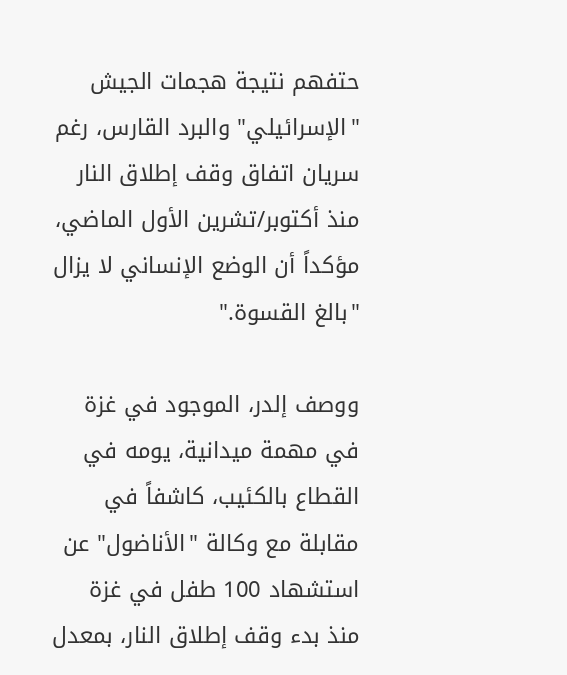حتفهم نتيجة هجمات الجيش "الإسرائيلي" والبرد القارس، رغم سريان اتفاق وقف إطلاق النار منذ أكتوبر/تشرين الأول الماضي، مؤكداً أن الوضع الإنساني لا يزال "بالغ القسوة."

ووصف إلدر، الموجود في غزة في مهمة ميدانية، يومه في القطاع بالكئيب، كاشفاً في مقابلة مع وكالة "الأناضول" عن استشهاد 100 طفل في غزة منذ بدء وقف إطلاق النار، بمعدل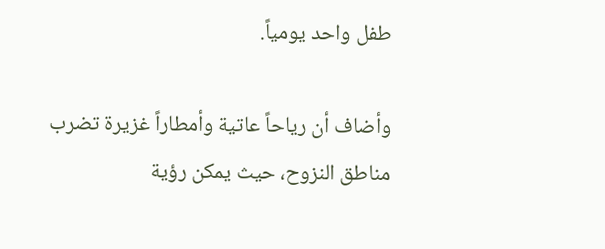طفل واحد يومياً.

وأضاف أن رياحاً عاتية وأمطاراً غزيرة تضرب مناطق النزوح، حيث يمكن رؤية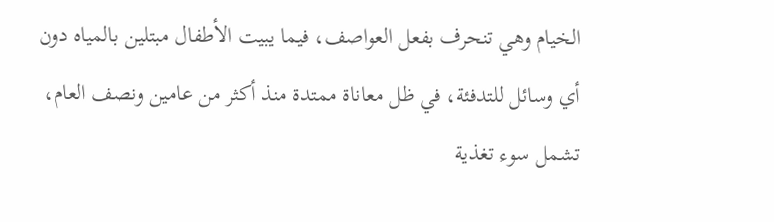الخيام وهي تنحرف بفعل العواصف، فيما يبيت الأطفال مبتلين بالمياه دون أي وسائل للتدفئة، في ظل معاناة ممتدة منذ أكثر من عامين ونصف العام، تشمل سوء تغذية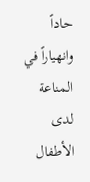حاداً وانهياراً في المناعة لدى الأطفال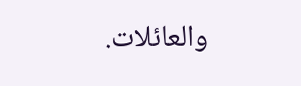والعائلات.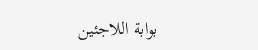بوابة اللاجئين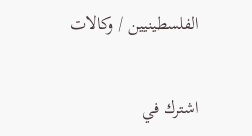الفلسطينيين / وكالات

اشترك في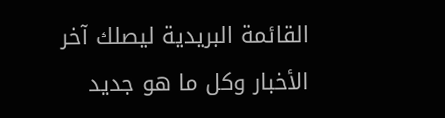القائمة البريدية ليصلك آخر الأخبار وكل ما هو جديد